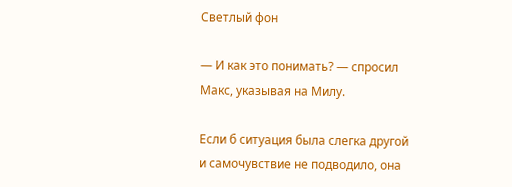Светлый фон

— И как это понимать? — спросил Макс, указывая на Милу.

Если б ситуация была слегка другой и самочувствие не подводило, она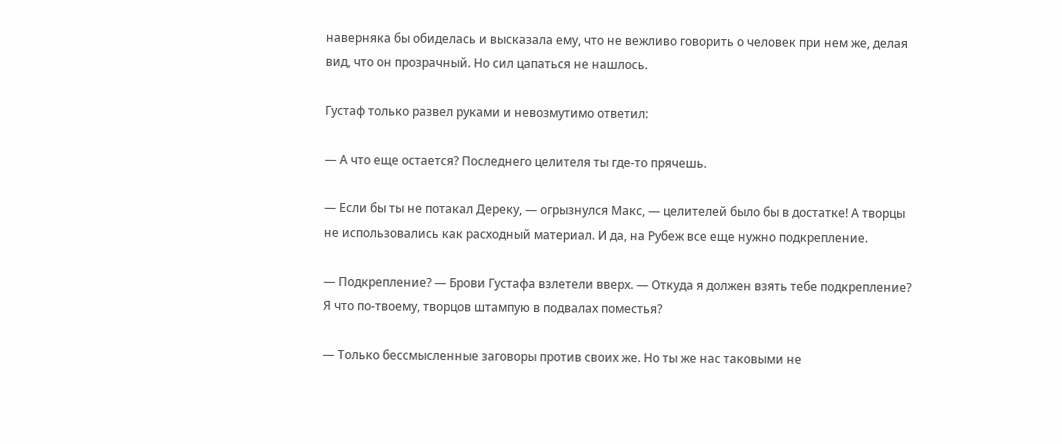наверняка бы обиделась и высказала ему, что не вежливо говорить о человек при нем же, делая вид, что он прозрачный. Но сил цапаться не нашлось.

Густаф только развел руками и невозмутимо ответил:

— А что еще остается? Последнего целителя ты где-то прячешь.

— Если бы ты не потакал Дереку, — огрызнулся Макс, — целителей было бы в достатке! А творцы не использовались как расходный материал. И да, на Рубеж все еще нужно подкрепление.

— Подкрепление? — Брови Густафа взлетели вверх. — Откуда я должен взять тебе подкрепление? Я что по-твоему, творцов штампую в подвалах поместья?

— Только бессмысленные заговоры против своих же. Но ты же нас таковыми не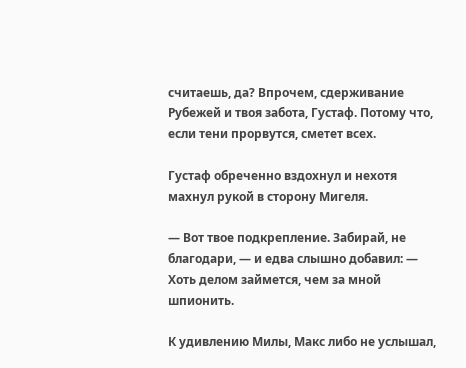считаешь, да? Впрочем, сдерживание Рубежей и твоя забота, Густаф. Потому что, если тени прорвутся, сметет всех.

Густаф обреченно вздохнул и нехотя махнул рукой в сторону Мигеля.

— Вот твое подкрепление. Забирай, не благодари, — и едва слышно добавил: — Хоть делом займется, чем за мной шпионить.

К удивлению Милы, Макс либо не услышал,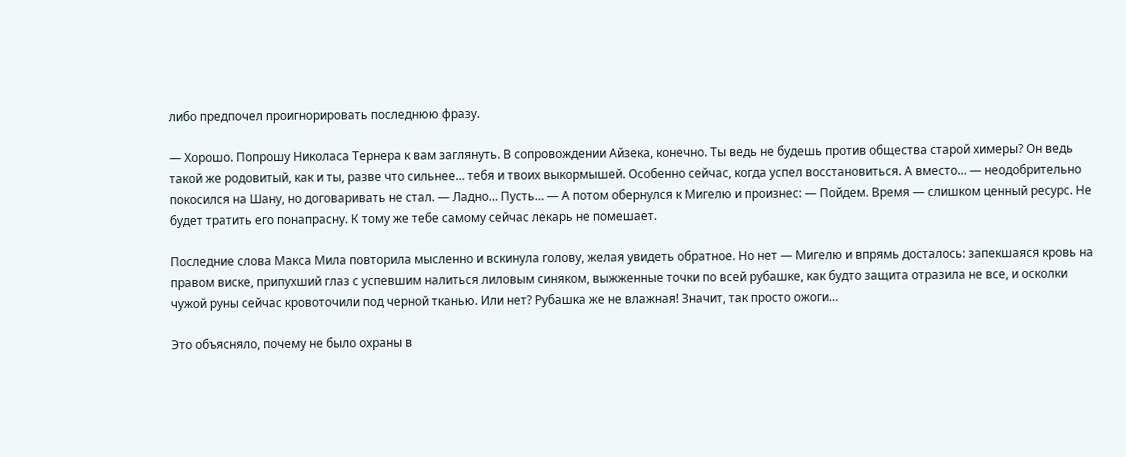либо предпочел проигнорировать последнюю фразу.

— Хорошо. Попрошу Николаса Тернера к вам заглянуть. В сопровождении Айзека, конечно. Ты ведь не будешь против общества старой химеры? Он ведь такой же родовитый, как и ты, разве что сильнее… тебя и твоих выкормышей. Особенно сейчас, когда успел восстановиться. А вместо… — неодобрительно покосился на Шану, но договаривать не стал. — Ладно… Пусть… — А потом обернулся к Мигелю и произнес: — Пойдем. Время — слишком ценный ресурс. Не будет тратить его понапрасну. К тому же тебе самому сейчас лекарь не помешает.

Последние слова Макса Мила повторила мысленно и вскинула голову, желая увидеть обратное. Но нет — Мигелю и впрямь досталось: запекшаяся кровь на правом виске, припухший глаз с успевшим налиться лиловым синяком, выжженные точки по всей рубашке, как будто защита отразила не все, и осколки чужой руны сейчас кровоточили под черной тканью. Или нет? Рубашка же не влажная! Значит, так просто ожоги…

Это объясняло, почему не было охраны в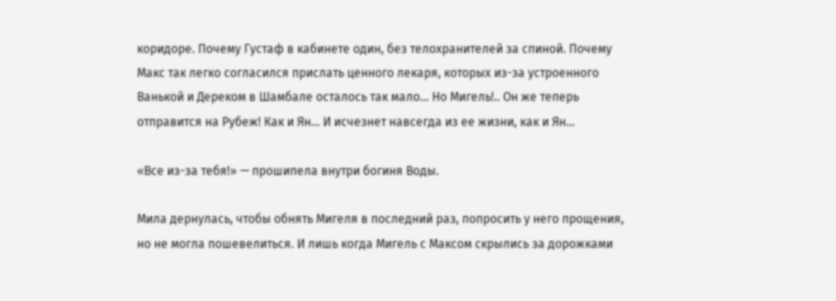коридоре. Почему Густаф в кабинете один, без телохранителей за спиной. Почему Макс так легко согласился прислать ценного лекаря, которых из-за устроенного Ванькой и Дереком в Шамбале осталось так мало… Но Мигель!.. Он же теперь отправится на Рубеж! Как и Ян… И исчезнет навсегда из ее жизни, как и Ян…

«Все из-за тебя!» — прошипела внутри богиня Воды.

Мила дернулась, чтобы обнять Мигеля в последний раз, попросить у него прощения, но не могла пошевелиться. И лишь когда Мигель с Максом скрылись за дорожками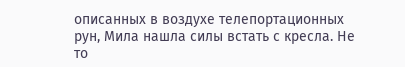описанных в воздухе телепортационных рун, Мила нашла силы встать с кресла. Не то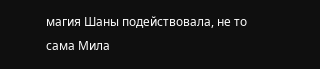магия Шаны подействовала, не то сама Мила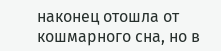наконец отошла от кошмарного сна, но в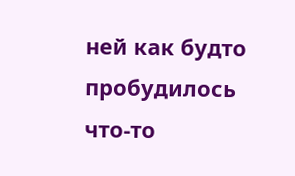ней как будто пробудилось что-то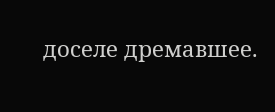доселе дремавшее.